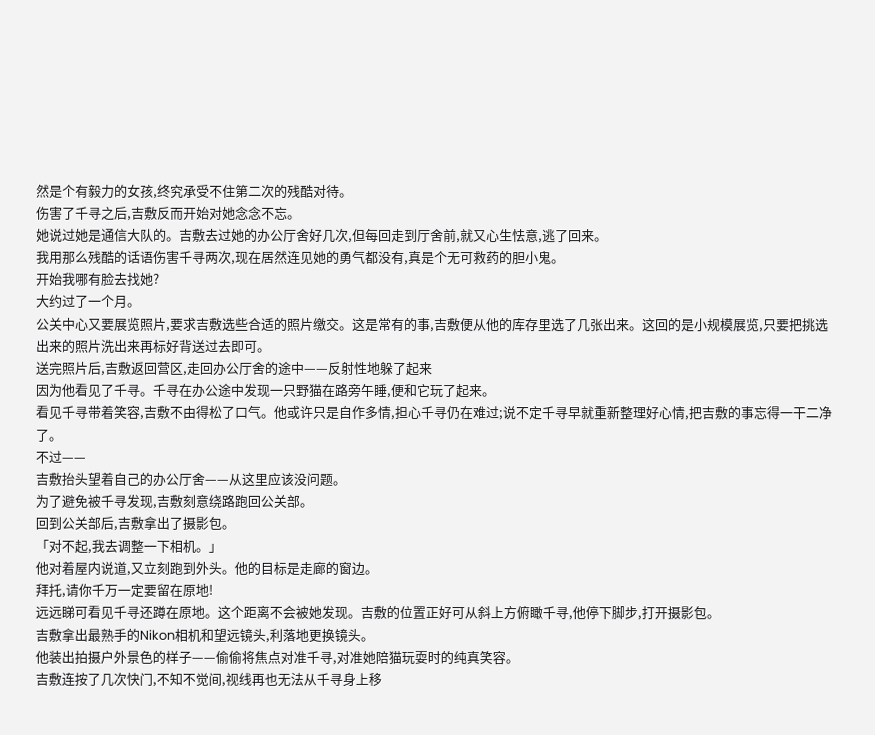然是个有毅力的女孩,终究承受不住第二次的残酷对待。
伤害了千寻之后,吉敷反而开始对她念念不忘。
她说过她是通信大队的。吉敷去过她的办公厅舍好几次,但每回走到厅舍前,就又心生怯意,逃了回来。
我用那么残酷的话语伤害千寻两次,现在居然连见她的勇气都没有,真是个无可救药的胆小鬼。
开始我哪有脸去找她?
大约过了一个月。
公关中心又要展览照片,要求吉敷选些合适的照片缴交。这是常有的事,吉敷便从他的库存里选了几张出来。这回的是小规模展览,只要把挑选出来的照片洗出来再标好背送过去即可。
送完照片后,吉敷返回营区,走回办公厅舍的途中——反射性地躲了起来
因为他看见了千寻。千寻在办公途中发现一只野猫在路旁午睡,便和它玩了起来。
看见千寻带着笑容,吉敷不由得松了口气。他或许只是自作多情,担心千寻仍在难过;说不定千寻早就重新整理好心情,把吉敷的事忘得一干二净了。
不过——
吉敷抬头望着自己的办公厅舍——从这里应该没问题。
为了避免被千寻发现,吉敷刻意绕路跑回公关部。
回到公关部后,吉敷拿出了摄影包。
「对不起,我去调整一下相机。」
他对着屋内说道,又立刻跑到外头。他的目标是走廊的窗边。
拜托,请你千万一定要留在原地!
远远睇可看见千寻还蹲在原地。这个距离不会被她发现。吉敷的位置正好可从斜上方俯瞰千寻,他停下脚步,打开摄影包。
吉敷拿出最熟手的Nikon相机和望远镜头,利落地更换镜头。
他装出拍摄户外景色的样子——偷偷将焦点对准千寻,对准她陪猫玩耍时的纯真笑容。
吉敷连按了几次快门,不知不觉间,视线再也无法从千寻身上移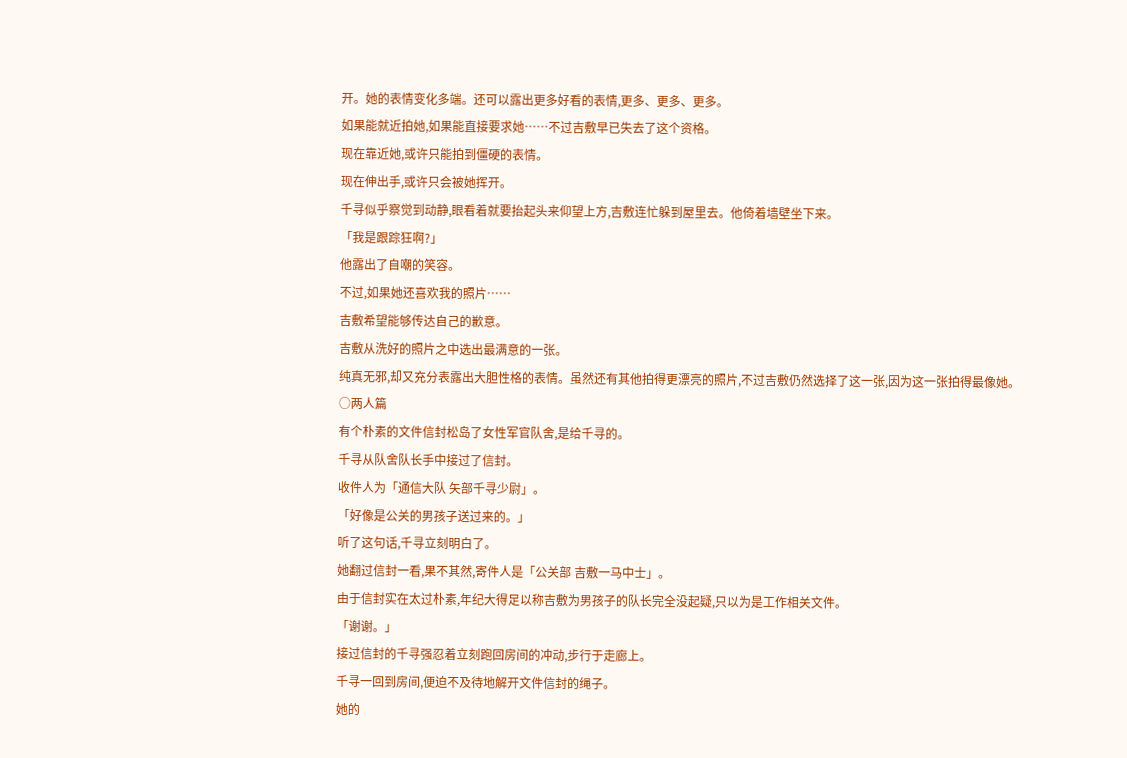开。她的表情变化多端。还可以露出更多好看的表情,更多、更多、更多。
如果能就近拍她,如果能直接要求她……不过吉敷早已失去了这个资格。
现在靠近她,或许只能拍到僵硬的表情。
现在伸出手,或许只会被她挥开。
千寻似乎察觉到动静,眼看着就要抬起头来仰望上方,吉敷连忙躲到屋里去。他倚着墙壁坐下来。
「我是跟踪狂啊?」
他露出了自嘲的笑容。
不过,如果她还喜欢我的照片……
吉敷希望能够传达自己的歉意。
吉敷从洗好的照片之中选出最满意的一张。
纯真无邪,却又充分表露出大胆性格的表情。虽然还有其他拍得更漂亮的照片,不过吉敷仍然选择了这一张,因为这一张拍得最像她。
○两人篇
有个朴素的文件信封松岛了女性军官队舍,是给千寻的。
千寻从队舍队长手中接过了信封。
收件人为「通信大队 矢部千寻少尉」。
「好像是公关的男孩子送过来的。」
听了这句话,千寻立刻明白了。
她翻过信封一看,果不其然,寄件人是「公关部 吉敷一马中士」。
由于信封实在太过朴素,年纪大得足以称吉敷为男孩子的队长完全没起疑,只以为是工作相关文件。
「谢谢。」
接过信封的千寻强忍着立刻跑回房间的冲动,步行于走廊上。
千寻一回到房间,便迫不及待地解开文件信封的绳子。
她的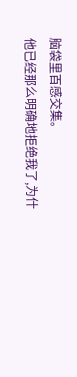脑袋里百感交集。
他已经那么明确地拒绝我了,为什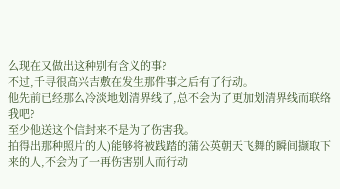么现在又做出这种别有含义的事?
不过,千寻很高兴吉敷在发生那件事之后有了行动。
他先前已经那么冷淡地划清界线了,总不会为了更加划清界线而联络我吧?
至少他送这个信封来不是为了伤害我。
拍得出那种照片的人)能够将被践踏的蒲公英朝天飞舞的瞬间撷取下来的人,不会为了一再伤害别人而行动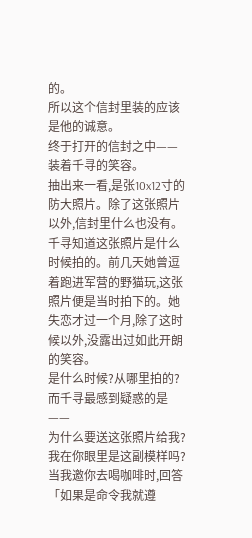的。
所以这个信封里装的应该是他的诚意。
终于打开的信封之中——装着千寻的笑容。
抽出来一看,是张10x12寸的防大照片。除了这张照片以外,信封里什么也没有。
千寻知道这张照片是什么时候拍的。前几天她曾逗着跑进军营的野猫玩,这张照片便是当时拍下的。她失恋才过一个月,除了这时候以外,没露出过如此开朗的笑容。
是什么时候?从哪里拍的?而千寻最感到疑惑的是——
为什么要送这张照片给我?我在你眼里是这副模样吗?当我邀你去喝咖啡时,回答「如果是命令我就遵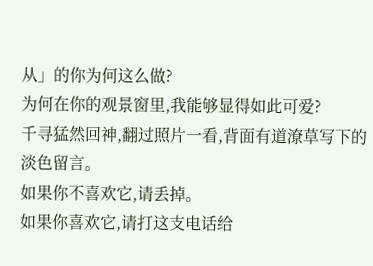从」的你为何这么做?
为何在你的观景窗里,我能够显得如此可爱?
千寻猛然回神,翻过照片一看,背面有道潦草写下的淡色留言。
如果你不喜欢它,请丢掉。
如果你喜欢它,请打这支电话给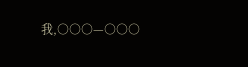我,○○○—○○○